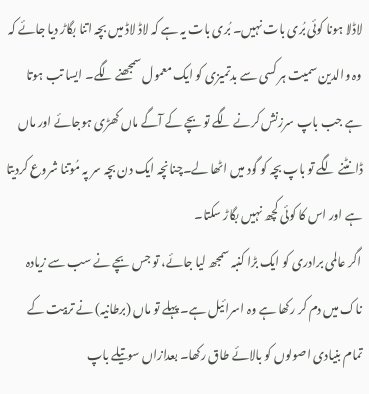لاڈلا ہونا کوئی بُری بات نہیں۔ بُری بات یہ ہے کہ لاڈ لاڈ میں بچہ اتنا بگاڑ دیا جائے کہ وہ والدین سمیت ہر کسی سے بدتمیزی کو ایک معمول سمجھنے لگے۔ ایسا تب ہوتا ہے جب باپ سرزنش کرنے لگے تو بچے کے آگے ماں کھڑی ہوجائے اور ماں ڈانٹنے لگے تو باپ بچہ کو گود میں اٹھا لے۔چنانچہ ایک دن بچہ سر پہ مُوتنا شروع کردیتا ہے اور اس کا کوئی کچھ نہیں بگاڑ سکتا۔
اگر عالمی برادری کو ایک بڑا کنبہ سمجھ لیا جائے، تو جس بچے نے سب سے زیادہ ناک میں دم کر رکھا ہے وہ اسرائیل ہے۔ پہلے تو ماں (برطانیہ) نے تربیت کے تمام بنیادی اصولوں کو بالائے طاق رکھا۔ بعدازاں سوتیلے باپ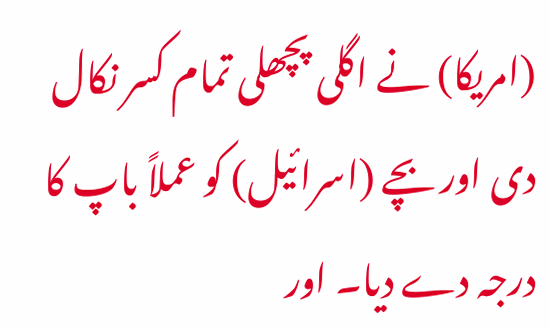(امریکا) نے اگلی پچھلی تمام کسر نکال دی اور بچے (اسرائیل) کو عملاً باپ کا درجہ دے دیا۔ اور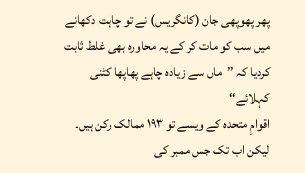پھر پھوپھی جان (کانگریس) نے تو چاہت دکھانے میں سب کو مات کر کے یہ محاورہ بھی غلط ثابت کردیا کہ ’’ماں سے زیادہ چاہے پھاپھا کٹنی کہلائے‘‘
اقوامِ متحدہ کے ویسے تو ۱۹۳ ممالک رکن ہیں۔ لیکن اب تک جس ممبر کی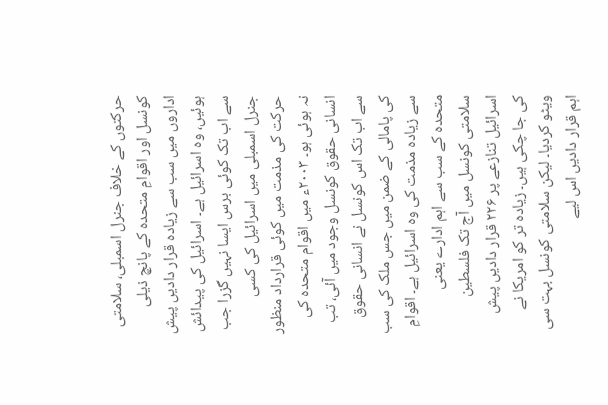حرکتوں کے خلاف جنرل اسمبلی، سلامتی کونسل اور اقوامِ متحدہ کے پانچ ذیلی اداروں میں سب سے زیادہ قرار دادیں پیش ہوئیں، وہ اسرائیل ہے۔ اسرائیل کی پیدائش سے اب تک کوئی برس ایسا نہیں گزرا جب جنرل اسمبلی میں اسرائیل کی کسی حرکت کی مذمت میں کوئی قرارداد منظور نہ ہوئی ہو۔ ۲۰۰۳ء میں اقوام متحدہ کی انسانی حقوق کونسل وجود میں آئی، تب سے اب تک اس کونسل نے انسانی حقوق کی پامالی کے ضمن میں جس ملک کی سب سے زیادہ مذمت کی وہ اسرائیل ہے۔ اقوامِ متحدہ کے سب سے اہم ادارے یعنی سلامتی کونسل میں آج تک فلسطین اسرائیل تنازعے پر ۲۲۶ قرار دادیں پیش کی جا چکی ہیں۔ زیادہ تر کو امریکا نے ویٹو کردیا۔ لیکن سلامتی کونسل بہت سی اہم قرار دادیں اس لیے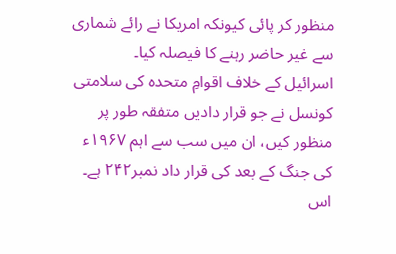منظور کر پائی کیونکہ امریکا نے رائے شماری سے غیر حاضر رہنے کا فیصلہ کیا۔
اسرائیل کے خلاف اقوامِ متحدہ کی سلامتی کونسل نے جو قرار دادیں متفقہ طور پر منظور کیں، ان میں سب سے اہم ۱۹۶۷ء کی جنگ کے بعد کی قرار داد نمبر۲۴۲ ہے۔ اس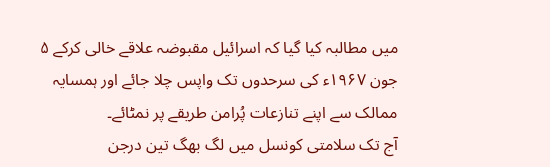میں مطالبہ کیا گیا کہ اسرائیل مقبوضہ علاقے خالی کرکے ۵ جون ۱۹۶۷ء کی سرحدوں تک واپس چلا جائے اور ہمسایہ ممالک سے اپنے تنازعات پُرامن طریقے پر نمٹائے۔
آج تک سلامتی کونسل میں لگ بھگ تین درجن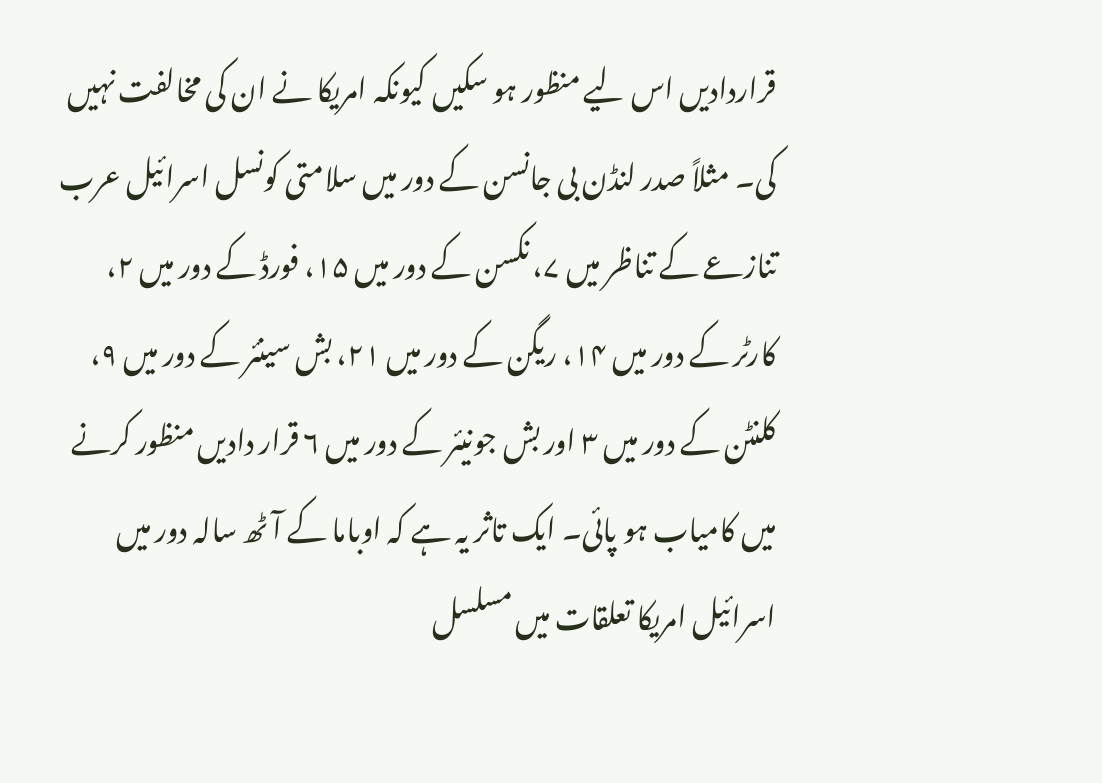قراردادیں اس لیے منظور ہو سکیں کیونکہ امریکا نے ان کی مخالفت نہیں کی۔ مثلاً صدر لنڈن بی جانسن کے دور میں سلامتی کونسل اسرائیل عرب تنازعے کے تناظر میں ۷، نکسن کے دور میں ۱۵، فورڈ کے دور میں ۲، کارٹر کے دور میں ۱۴، ریگن کے دور میں ۲۱، بش سینئر کے دور میں ۹، کلنٹن کے دور میں ۳ اور بش جونیئر کے دور میں ۶ قرار دادیں منظور کرنے میں کامیاب ہو پائی۔ ایک تاثر یہ ہے کہ اوباما کے آٹھ سالہ دور میں اسرائیل امریکا تعلقات میں مسلسل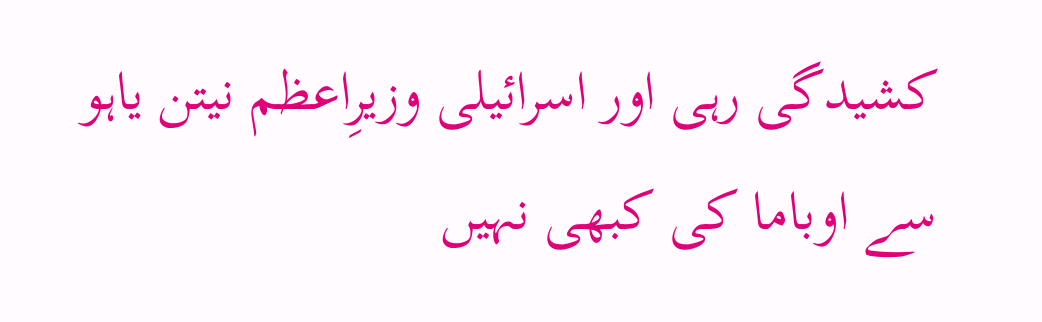کشیدگی رہی اور اسرائیلی وزیرِاعظم نیتن یاہو سے اوباما کی کبھی نہیں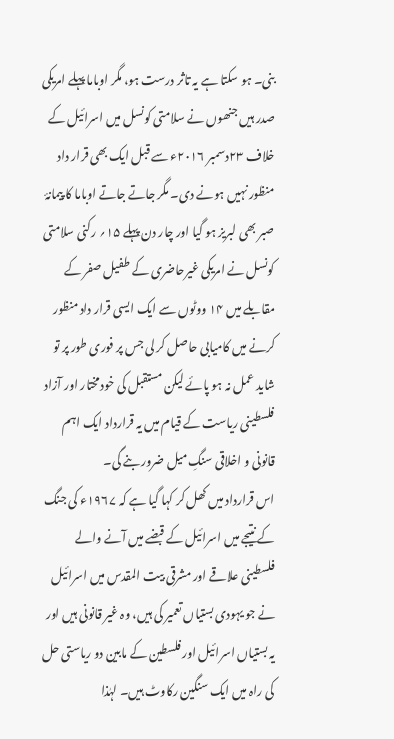بنی۔ ہو سکتا ہے یہ تاثر درست ہو، مگر اوباما پہلے امریکی صدر ہیں جنھوں نے سلامتی کونسل میں اسرائیل کے خلاف ۲۳دسمبر ۲۰۱۶ء سے قبل ایک بھی قرار داد منظور نہیں ہونے دی۔ مگر جاتے جاتے اوباما کا پیمانۂ صبر بھی لبریز ہو گیا اور چار دن پہلے ۱۵؍ رکنی سلامتی کونسل نے امریکی غیرحاضری کے طفیل صفر کے مقابلے میں ۱۴ ووٹوں سے ایک ایسی قرار داد منظور کرنے میں کامیابی حاصل کر لی جس پر فوری طور پر تو شاید عمل نہ ہو پائے لیکن مستقبل کی خودمختار اور آزاد فلسطینی ریاست کے قیام میں یہ قرارداد ایک اہم قانونی و اخلاقی سنگِ میل ضرور بنے گی۔
اس قرارداد میں کھل کر کہا گیا ہے کہ ۱۹۶۷ء کی جنگ کے نتیجے میں اسرائیل کے قبضے میں آنے والے فلسطینی علاقے اور مشرقی بیت المقدس میں اسرائیل نے جو یہودی بستیاں تعمیر کی ہیں، وہ غیر قانونی ہیں اور یہ بستیاں اسرائیل اور فلسطین کے مابین دو ریاستی حل کی راہ میں ایک سنگین رکاوٹ ہیں۔ لہٰذا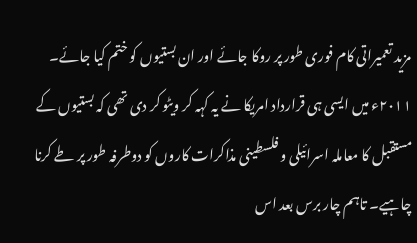مزید تعمیراتی کام فوری طور پر روکا جائے اور ان بستیوں کو ختم کیا جائے۔ ۲۰۱۱ء میں ایسی ہی قرارداد امریکا نے یہ کہہ کر ویٹو کر دی تھی کہ بستیوں کے مستقبل کا معاملہ اسرائیلی و فلسطینی مذاکرات کاروں کو دوطرفہ طور پر طے کرنا چاہیے۔ تاہم چار برس بعد اس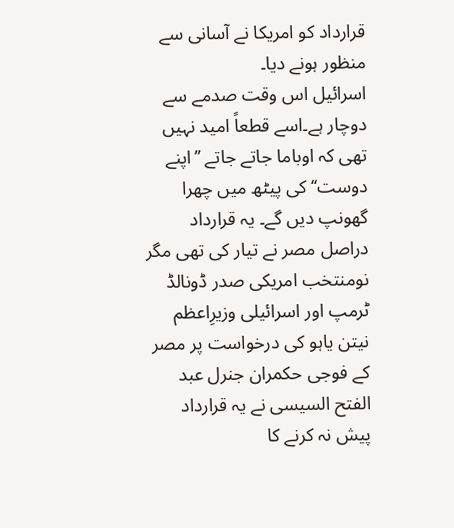قرارداد کو امریکا نے آسانی سے منظور ہونے دیا۔
اسرائیل اس وقت صدمے سے دوچار ہے۔اسے قطعاً امید نہیں تھی کہ اوباما جاتے جاتے ’’اپنے دوست‘‘ کی پیٹھ میں چھرا گھونپ دیں گے۔ یہ قرارداد دراصل مصر نے تیار کی تھی مگر نومنتخب امریکی صدر ڈونالڈ ٹرمپ اور اسرائیلی وزیرِاعظم نیتن یاہو کی درخواست پر مصر کے فوجی حکمران جنرل عبد الفتح السیسی نے یہ قرارداد پیش نہ کرنے کا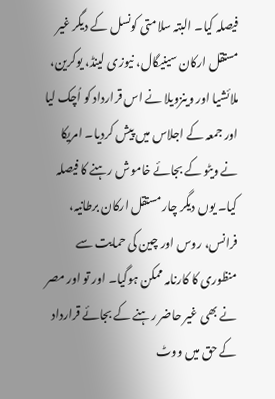فیصلہ کیا۔ البتہ سلامتی کونسل کے دیگر غیر مستقل ارکان سینیگال، نیوزی لینڈ، یوکرین، ملائشیا اور وینزویلا نے اس قرارداد کو اُچک لیا اور جمعہ کے اجلاس میں پیش کردیا۔ امریکا نے ویٹو کے بجائے خاموش رہنے کا فیصلہ کیا۔ یوں دیگر چار مستقل ارکان برطانیہ، فرانس، روس اور چین کی حمایت سے منظوری کا کارنامہ ممکن ہوگیا۔ اور تو اور مصر نے بھی غیر حاضر رہنے کے بجائے قرارداد کے حق میں ووٹ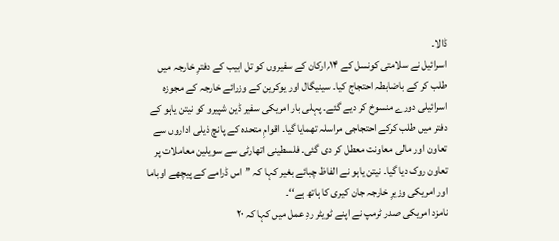ڈالا۔
اسرائیل نے سلامتی کونسل کے ۱۴؍ارکان کے سفیروں کو تل ابیب کے دفترِ خارجہ میں طلب کر کے باضابطہ احتجاج کیا۔ سینیگال اور یوکرین کے وزرائے خارجہ کے مجوزہ اسرائیلی دورے منسوخ کر دیے گئے۔ پہلی بار امریکی سفیر ڈین شپیرو کو نیتن یاہو کے دفتر میں طلب کرکے احتجاجی مراسلہ تھمایا گیا۔ اقوامِ متحدہ کے پانچ ذیلی اداروں سے تعاون اور مالی معاونت معطل کر دی گئی۔ فلسطینی اتھارٹی سے سویلین معاملات پر تعاون روک دیا گیا۔ نیتن یاہو نے الفاظ چبائے بغیر کہا کہ ’’اس ڈرامے کے پیچھے اوباما اور امریکی وزیرِ خارجہ جان کیری کا ہاتھ ہے‘‘۔
نامزد امریکی صدر ٹرمپ نے اپنے ٹویٹر ردِ عمل میں کہا کہ ۲۰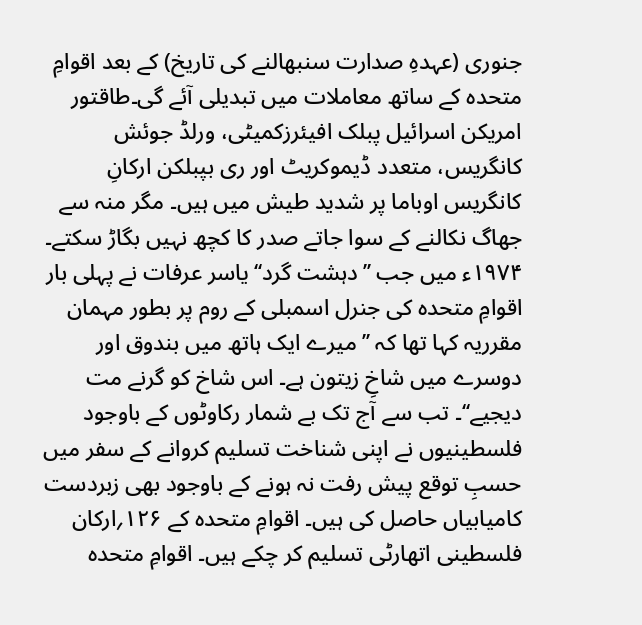جنوری (عہدہِ صدارت سنبھالنے کی تاریخ) کے بعد اقوامِ متحدہ کے ساتھ معاملات میں تبدیلی آئے گی۔طاقتور امریکن اسرائیل پبلک افیئرزکمیٹی، ورلڈ جوئش کانگریس، متعدد ڈیموکریٹ اور ری بپبلکن ارکانِ کانگریس اوباما پر شدید طیش میں ہیں۔ مگر منہ سے جھاگ نکالنے کے سوا جاتے صدر کا کچھ نہیں بگاڑ سکتے۔
۱۹۷۴ء میں جب ’’دہشت گرد‘‘ یاسر عرفات نے پہلی بار اقوامِ متحدہ کی جنرل اسمبلی کے روم پر بطور مہمان مقرریہ کہا تھا کہ ’’میرے ایک ہاتھ میں بندوق اور دوسرے میں شاخِ زیتون ہے۔ اس شاخ کو گرنے مت دیجیے‘‘۔ تب سے آج تک بے شمار رکاوٹوں کے باوجود فلسطینیوں نے اپنی شناخت تسلیم کروانے کے سفر میں حسبِ توقع پیش رفت نہ ہونے کے باوجود بھی زبردست کامیابیاں حاصل کی ہیں۔ اقوامِ متحدہ کے ۱۲۶؍ارکان فلسطینی اتھارٹی تسلیم کر چکے ہیں۔ اقوامِ متحدہ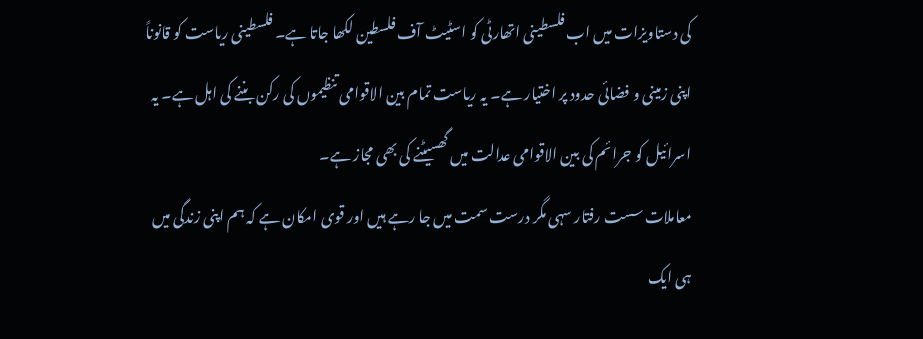کی دستاویزات میں اب فلسطینی اتھارٹی کو اسٹیٹ آف فلسطین لکھا جاتا ہے۔ فلسطینی ریاست کو قانوناً اپنی زمینی و فضائی حدود پر اختیار ہے۔ یہ ریاست تمام بین الاقوامی تنظیموں کی رکن بننے کی اہل ہے۔ یہ اسرائیل کو جرائم کی بین الاقوامی عدالت میں گھسیٹنے کی بھی مجاز ہے۔
معاملات سست رفتار سہی مگر درست سمت میں جا رہے ہیں اور قوی امکان ہے کہ ہم اپنی زندگی میں ہی ایک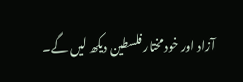آزاد اور خود مختار فلسطین دیکھ لیں گے۔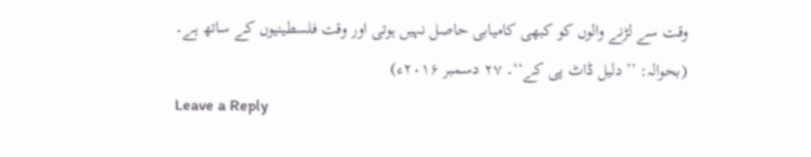وقت سے لڑنے والوں کو کبھی کامیابی حاصل نہیں ہوتی اور وقت فلسطینیوں کے ساتھ ہے۔
(بحوالہ: ’’دلیل ڈاٹ پی کے‘‘۔ ۲۷ دسمبر ۲۰۱۶ء)
Leave a Reply